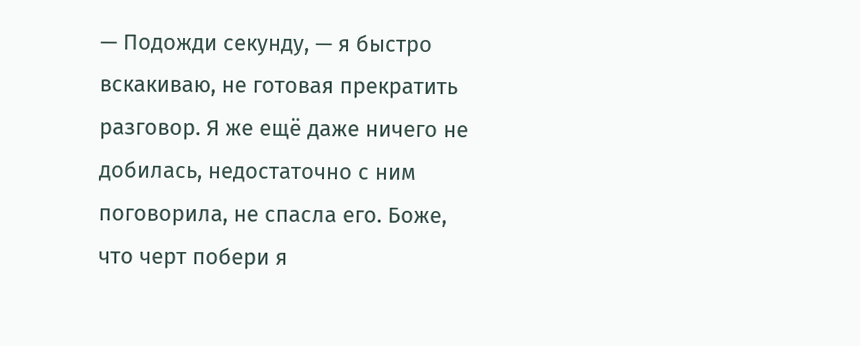— Подожди секунду, — я быстро вскакиваю, не готовая прекратить разговор. Я же ещё даже ничего не добилась, недостаточно с ним поговорила, не спасла его. Боже, что черт побери я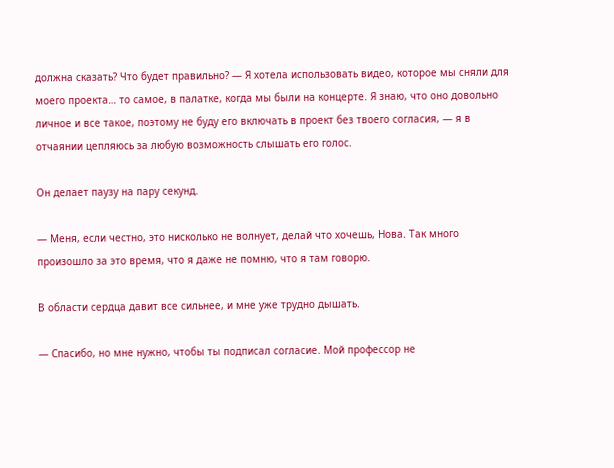должна сказать? Что будет правильно? — Я хотела использовать видео, которое мы сняли для моего проекта… то самое, в палатке, когда мы были на концерте. Я знаю, что оно довольно личное и все такое, поэтому не буду его включать в проект без твоего согласия, — я в отчаянии цепляюсь за любую возможность слышать его голос.

Он делает паузу на пару секунд.

— Меня, если честно, это нисколько не волнует, делай что хочешь, Нова. Так много произошло за это время, что я даже не помню, что я там говорю.

В области сердца давит все сильнее, и мне уже трудно дышать.

— Спасибо, но мне нужно, чтобы ты подписал согласие. Мой профессор не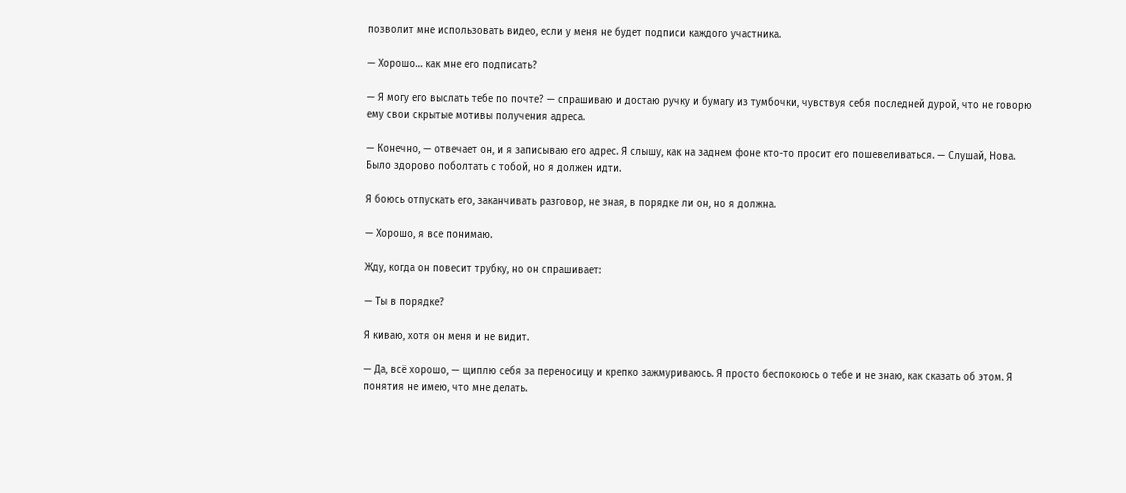позволит мне использовать видео, если у меня не будет подписи каждого участника.

— Хорошо… как мне его подписать?

— Я могу его выслать тебе по почте? — спрашиваю и достаю ручку и бумагу из тумбочки, чувствуя себя последней дурой, что не говорю ему свои скрытые мотивы получения адреса.

— Конечно, — отвечает он, и я записываю его адрес. Я слышу, как на заднем фоне кто-то просит его пошевеливаться. — Слушай, Нова. Было здорово поболтать с тобой, но я должен идти.

Я боюсь отпускать его, заканчивать разговор, не зная, в порядке ли он, но я должна.

— Хорошо, я все понимаю.

Жду, когда он повесит трубку, но он спрашивает:

— Ты в порядке?

Я киваю, хотя он меня и не видит.

— Да, всё хорошо, — щиплю себя за переносицу и крепко зажмуриваюсь. Я просто беспокоюсь о тебе и не знаю, как сказать об этом. Я понятия не имею, что мне делать.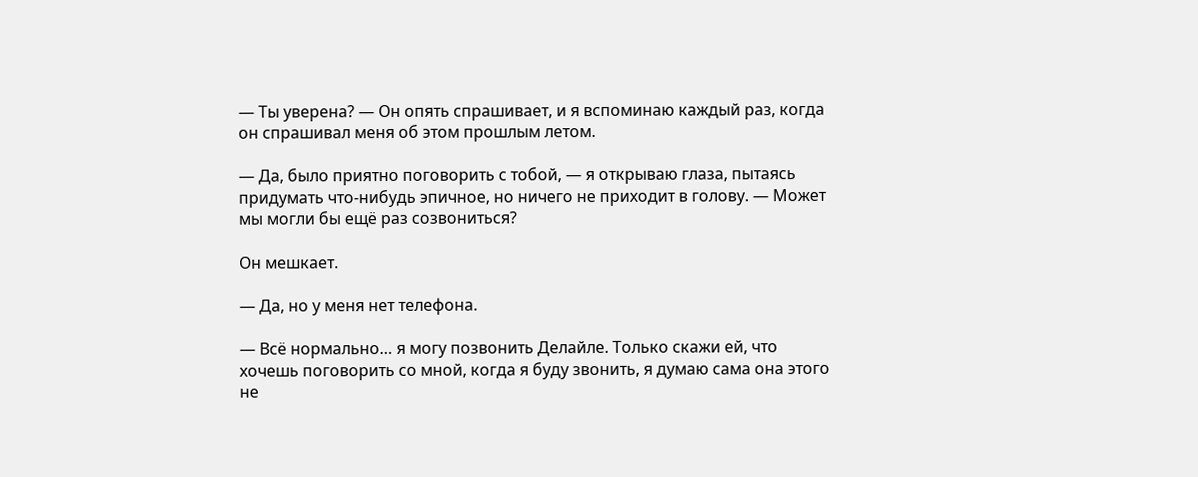— Ты уверена? — Он опять спрашивает, и я вспоминаю каждый раз, когда он спрашивал меня об этом прошлым летом.

— Да, было приятно поговорить с тобой, — я открываю глаза, пытаясь придумать что-нибудь эпичное, но ничего не приходит в голову. — Может мы могли бы ещё раз созвониться?

Он мешкает.

— Да, но у меня нет телефона.

— Всё нормально… я могу позвонить Делайле. Только скажи ей, что хочешь поговорить со мной, когда я буду звонить, я думаю сама она этого не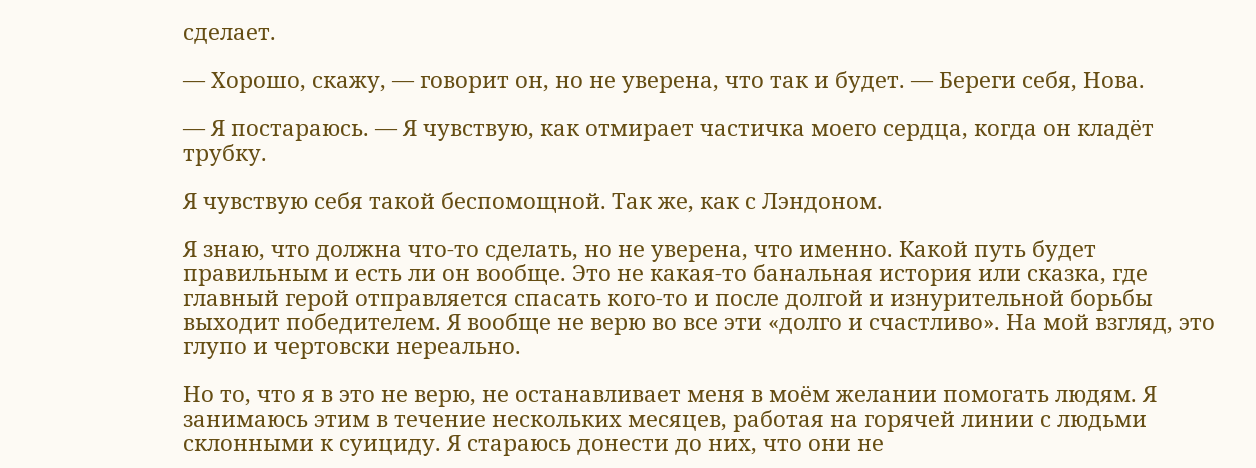сделает.

— Хорошо, скажу, — говорит он, но не уверена, что так и будет. — Береги себя, Нова.

— Я постараюсь. — Я чувствую, как отмирает частичка моего сердца, когда он кладёт трубку.

Я чувствую себя такой беспомощной. Так же, как с Лэндоном.

Я знаю, что должна что-то сделать, но не уверена, что именно. Какой путь будет правильным и есть ли он вообще. Это не какая-то банальная история или сказка, где главный герой отправляется спасать кого-то и после долгой и изнурительной борьбы выходит победителем. Я вообще не верю во все эти «долго и счастливо». На мой взгляд, это глупо и чертовски нереально.

Но то, что я в это не верю, не останавливает меня в моём желании помогать людям. Я занимаюсь этим в течение нескольких месяцев, работая на горячей линии с людьми склонными к суициду. Я стараюсь донести до них, что они не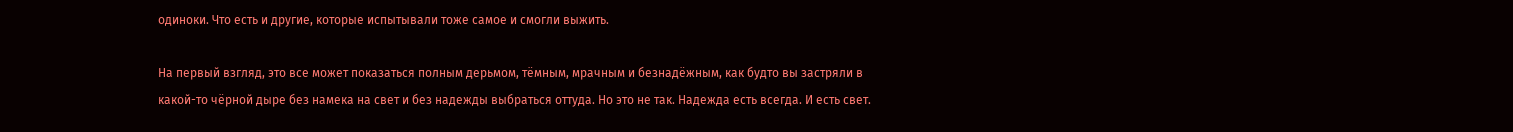одиноки. Что есть и другие, которые испытывали тоже самое и смогли выжить.

На первый взгляд, это все может показаться полным дерьмом, тёмным, мрачным и безнадёжным, как будто вы застряли в какой-то чёрной дыре без намека на свет и без надежды выбраться оттуда. Но это не так. Надежда есть всегда. И есть свет.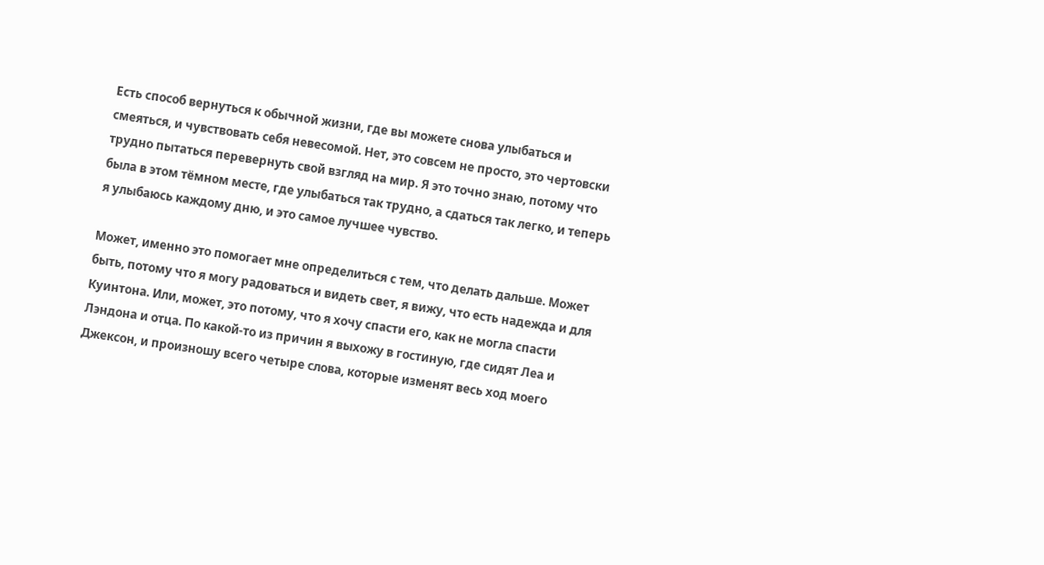Есть способ вернуться к обычной жизни, где вы можете снова улыбаться и смеяться, и чувствовать себя невесомой. Нет, это совсем не просто, это чертовски трудно пытаться перевернуть свой взгляд на мир. Я это точно знаю, потому что была в этом тёмном месте, где улыбаться так трудно, а сдаться так легко, и теперь я улыбаюсь каждому дню, и это самое лучшее чувство.

Может, именно это помогает мне определиться с тем, что делать дальше. Может быть, потому что я могу радоваться и видеть свет, я вижу, что есть надежда и для Куинтона. Или, может, это потому, что я хочу спасти его, как не могла спасти Лэндона и отца. По какой-то из причин я выхожу в гостиную, где сидят Леа и Джексон, и произношу всего четыре слова, которые изменят весь ход моего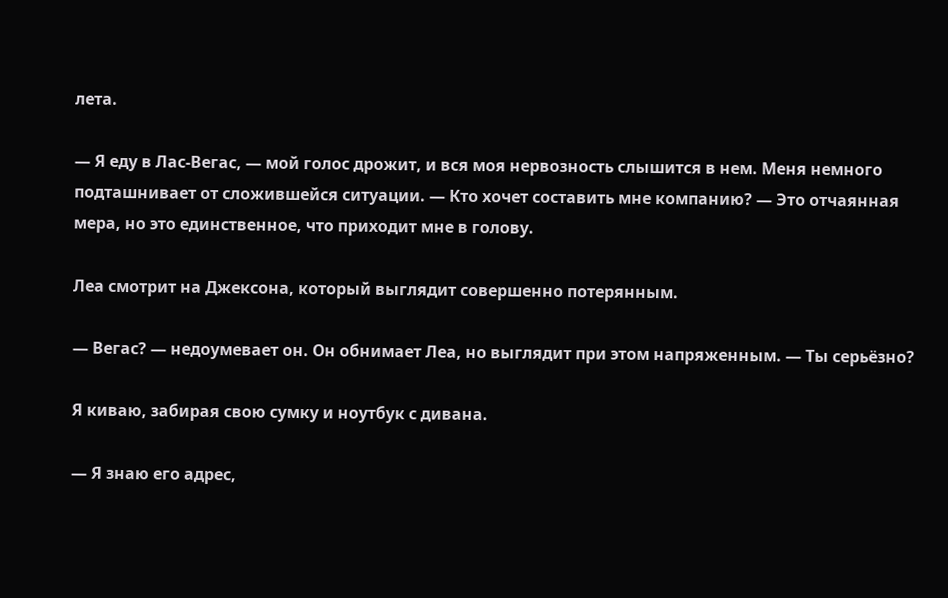лета.

— Я еду в Лас-Вегас, — мой голос дрожит, и вся моя нервозность слышится в нем. Меня немного подташнивает от сложившейся ситуации. — Кто хочет составить мне компанию? — Это отчаянная мера, но это единственное, что приходит мне в голову.

Леа смотрит на Джексона, который выглядит совершенно потерянным.

— Вегас? — недоумевает он. Он обнимает Леа, но выглядит при этом напряженным. — Ты серьёзно?

Я киваю, забирая свою сумку и ноутбук с дивана.

— Я знаю его адрес,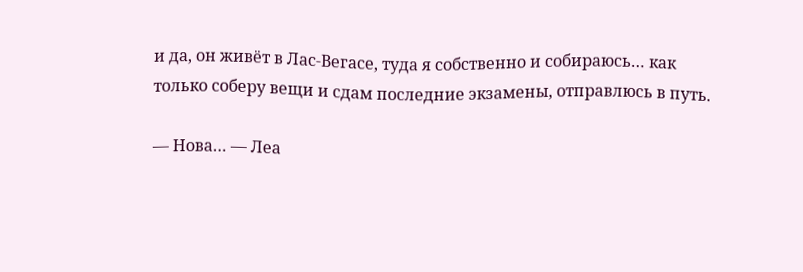и да, он живёт в Лас-Вегасе, туда я собственно и собираюсь… как только соберу вещи и сдам последние экзамены, отправлюсь в путь.

— Нова… — Леа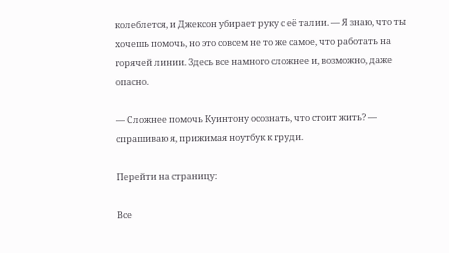колеблется, и Джексон убирает руку с её талии. — Я знаю, что ты хочешь помочь, но это совсем не то же самое, что работать на горячей линии. Здесь все намного сложнее и, возможно, даже опасно.

— Сложнее помочь Куинтону осознать, что стоит жить? — спрашиваю я, прижимая ноутбук к груди.

Перейти на страницу:

Все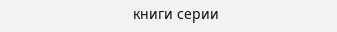книги серии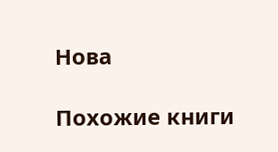Нова

Похожие книги